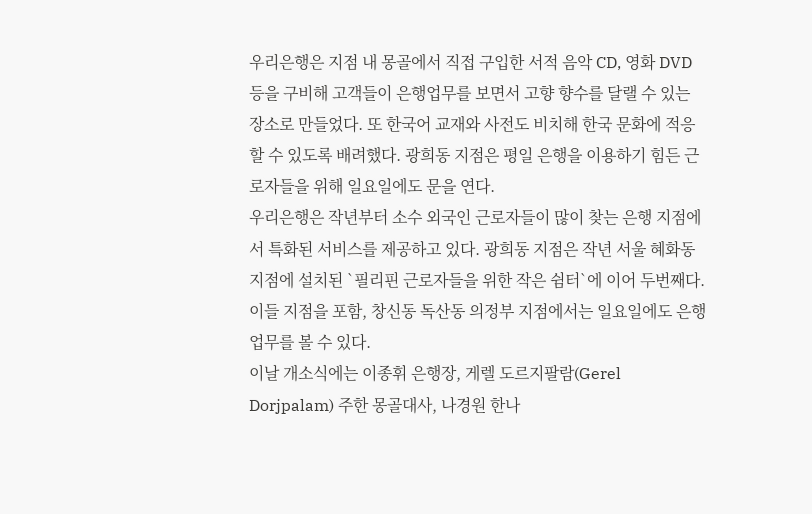우리은행은 지점 내 몽골에서 직접 구입한 서적 음악 CD, 영화 DVD 등을 구비해 고객들이 은행업무를 보면서 고향 향수를 달랠 수 있는 장소로 만들었다. 또 한국어 교재와 사전도 비치해 한국 문화에 적응할 수 있도록 배려했다. 광희동 지점은 평일 은행을 이용하기 힘든 근로자들을 위해 일요일에도 문을 연다.
우리은행은 작년부터 소수 외국인 근로자들이 많이 찾는 은행 지점에서 특화된 서비스를 제공하고 있다. 광희동 지점은 작년 서울 혜화동 지점에 설치된 `필리핀 근로자들을 위한 작은 쉼터`에 이어 두번째다. 이들 지점을 포함, 창신동 독산동 의정부 지점에서는 일요일에도 은행 업무를 볼 수 있다.
이날 개소식에는 이종휘 은행장, 게렐 도르지팔람(Gerel Dorjpalam) 주한 몽골대사, 나경원 한나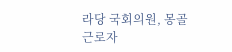라당 국회의원, 몽골 근로자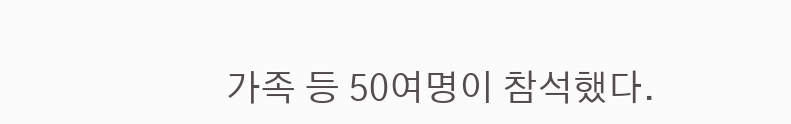가족 등 50여명이 참석했다.